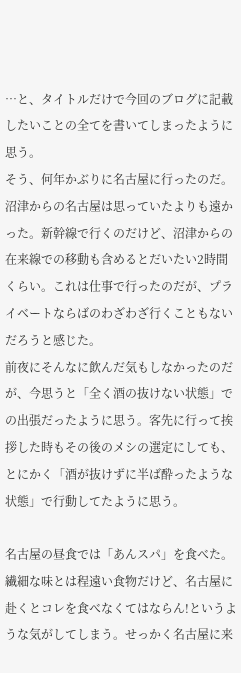…と、タイトルだけで今回のブログに記載したいことの全てを書いてしまったように思う。
そう、何年かぶりに名古屋に行ったのだ。沼津からの名古屋は思っていたよりも遠かった。新幹線で行くのだけど、沼津からの在来線での移動も含めるとだいたい2時間くらい。これは仕事で行ったのだが、プライベートならばのわざわざ行くこともないだろうと感じた。
前夜にそんなに飲んだ気もしなかったのだが、今思うと「全く酒の抜けない状態」での出張だったように思う。客先に行って挨拶した時もその後のメシの選定にしても、とにかく「酒が抜けずに半ば酔ったような状態」で行動してたように思う。

名古屋の昼食では「あんスパ」を食べた。
繊細な味とは程遠い食物だけど、名古屋に赴くとコレを食べなくてはならん!というような気がしてしまう。せっかく名古屋に来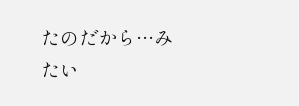たのだから…みたい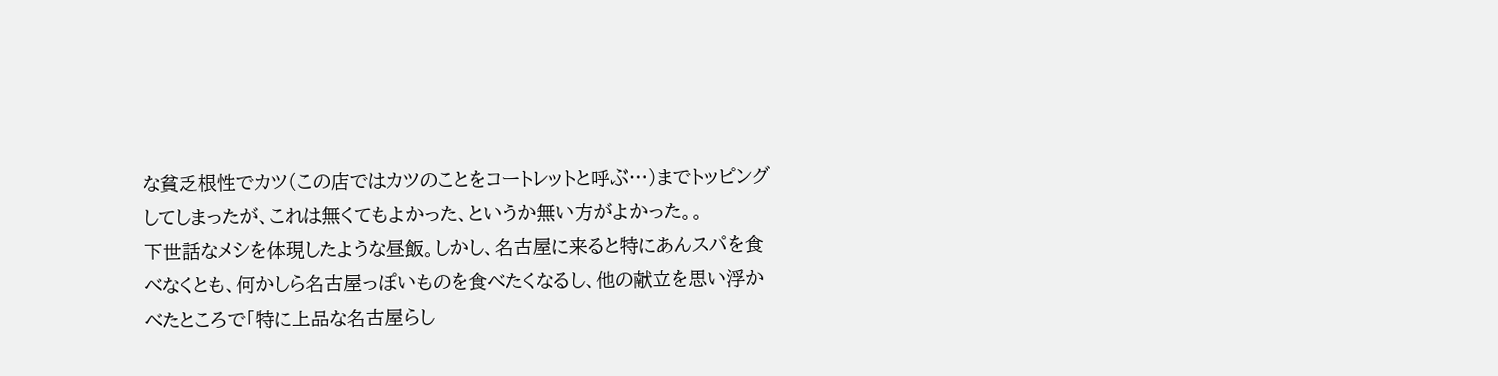な貧乏根性でカツ(この店ではカツのことをコートレットと呼ぶ…)までトッピングしてしまったが、これは無くてもよかった、というか無い方がよかった。。
下世話なメシを体現したような昼飯。しかし、名古屋に来ると特にあんスパを食べなくとも、何かしら名古屋っぽいものを食べたくなるし、他の献立を思い浮かべたところで「特に上品な名古屋らし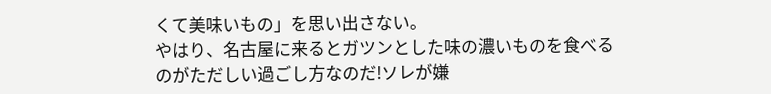くて美味いもの」を思い出さない。
やはり、名古屋に来るとガツンとした味の濃いものを食べるのがただしい過ごし方なのだ!ソレが嫌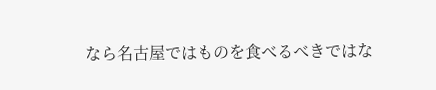なら名古屋ではものを食べるべきではな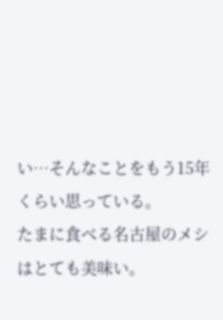い…そんなことをもう15年くらい思っている。
たまに食べる名古屋のメシはとても美味い。